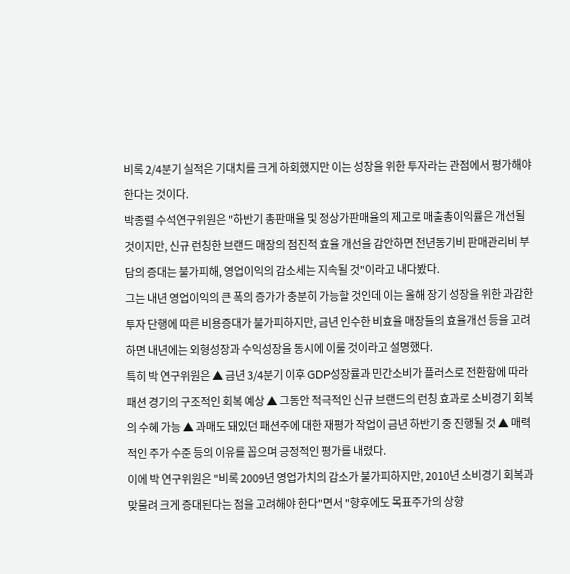비록 2/4분기 실적은 기대치를 크게 하회했지만 이는 성장을 위한 투자라는 관점에서 평가해야 한다는 것이다.
박종렬 수석연구위원은 "하반기 총판매율 및 정상가판매율의 제고로 매출총이익률은 개선될 것이지만, 신규 런칭한 브랜드 매장의 점진적 효율 개선을 감안하면 전년동기비 판매관리비 부담의 증대는 불가피해, 영업이익의 감소세는 지속될 것"이라고 내다봤다.
그는 내년 영업이익의 큰 폭의 증가가 충분히 가능할 것인데 이는 올해 장기 성장을 위한 과감한 투자 단행에 따른 비용증대가 불가피하지만, 금년 인수한 비효율 매장들의 효율개선 등을 고려하면 내년에는 외형성장과 수익성장을 동시에 이룰 것이라고 설명했다.
특히 박 연구위원은 ▲ 금년 3/4분기 이후 GDP성장률과 민간소비가 플러스로 전환함에 따라 패션 경기의 구조적인 회복 예상 ▲ 그동안 적극적인 신규 브랜드의 런칭 효과로 소비경기 회복의 수혜 가능 ▲ 과매도 돼있던 패션주에 대한 재평가 작업이 금년 하반기 중 진행될 것 ▲ 매력적인 주가 수준 등의 이유를 꼽으며 긍정적인 평가를 내렸다.
이에 박 연구위원은 "비록 2009년 영업가치의 감소가 불가피하지만, 2010년 소비경기 회복과 맞물려 크게 증대된다는 점을 고려해야 한다"면서 "향후에도 목표주가의 상향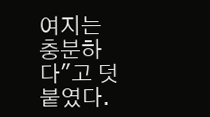여지는 충분하다"고 덧붙였다.